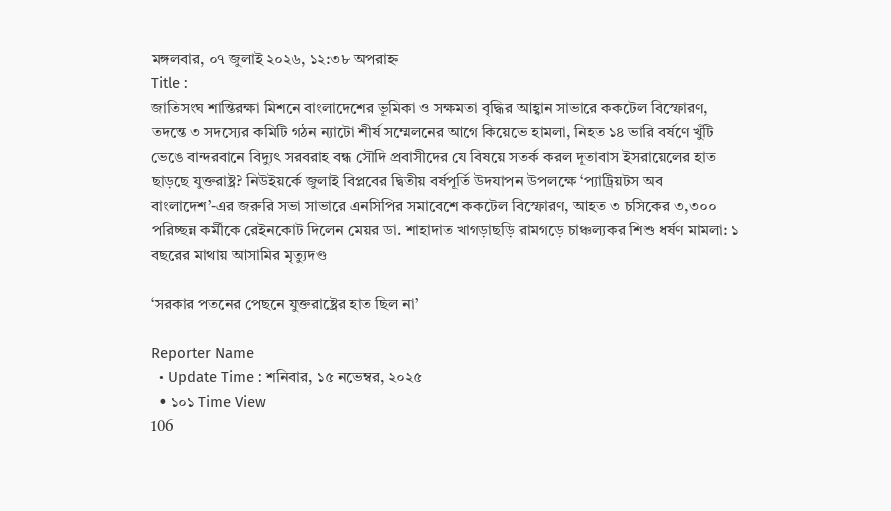মঙ্গলবার, ০৭ জুলাই ২০২৬, ১২:৩৮ অপরাহ্ন
Title :
জাতিসংঘ শান্তিরক্ষা মিশনে বাংলাদেশের ভূমিকা ও সক্ষমতা বৃদ্ধির আহ্বান সাভারে ককটেল বিস্ফোরণ, তদন্তে ৩ সদস্যের কমিটি গঠন ন্যাটো শীর্ষ সম্মেলনের আগে কিয়েভে হামলা, নিহত ১৪ ভারি বর্ষণে খুঁটি ভেঙে বান্দরবানে বিদ্যুৎ সরবরাহ বন্ধ সৌদি প্রবাসীদের যে বিষয়ে সতর্ক করল দূতাবাস ইসরায়েলের হাত ছাড়ছে যুক্তরাষ্ট্র? নিউইয়র্কে জুলাই বিপ্লবের দ্বিতীয় বর্ষপূর্তি উদযাপন উপলক্ষে ‘প্যাট্রিয়টস অব বাংলাদেশ’-এর জরুরি সভা সাভারে এনসিপির সমাবেশে ককটেল বিস্ফোরণ, আহত ৩ চসিকের ৩,৩০০ পরিচ্ছন্ন কর্মীকে রেইনকোট দিলেন মেয়র ডা. শাহাদাত খাগড়াছড়ি রামগড়ে চাঞ্চল্যকর শিশু ধর্ষণ মামলা: ১ বছরের মাথায় আসামির মৃত্যুদণ্ড

‘সরকার পতনের পেছনে যুক্তরাষ্ট্রের হাত ছিল না’

Reporter Name
  • Update Time : শনিবার, ১৫ নভেম্বর, ২০২৫
  • ১০১ Time View
106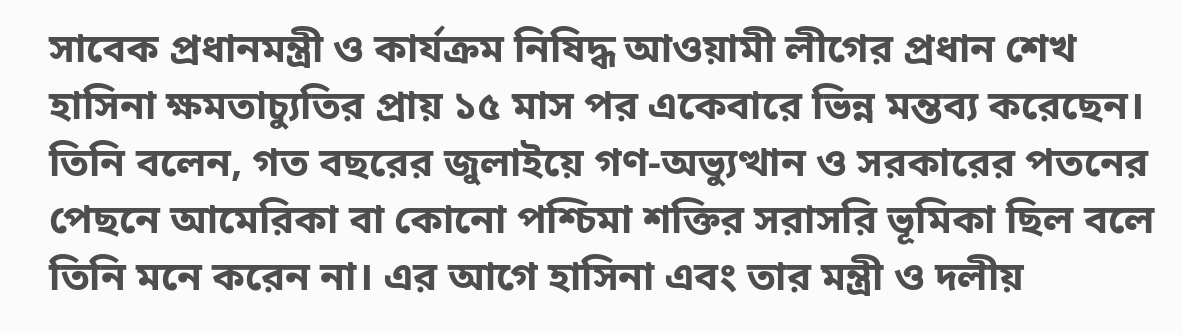সাবেক প্রধানমন্ত্রী ও কার্যক্রম নিষিদ্ধ আওয়ামী লীগের প্রধান শেখ হাসিনা ক্ষমতাচ্যুতির প্রায় ১৫ মাস পর একেবারে ভিন্ন মন্তব্য করেছেন। তিনি বলেন, গত বছরের জুলাইয়ে গণ-অভ্যুত্থান ও সরকারের পতনের পেছনে আমেরিকা বা কোনো পশ্চিমা শক্তির সরাসরি ভূমিকা ছিল বলে তিনি মনে করেন না। এর আগে হাসিনা এবং তার মন্ত্রী ও দলীয়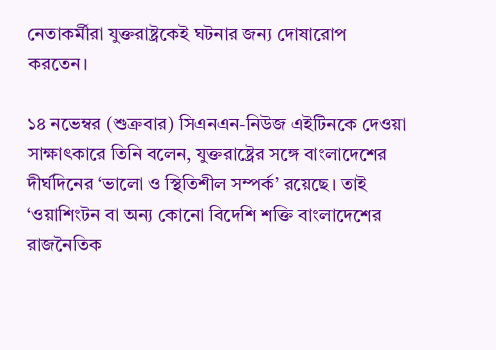নেতাকর্মীরা যুক্তরাষ্ট্রকেই ঘটনার জন্য দোষারোপ করতেন।

১৪ নভেম্বর (শুক্রবার) সিএনএন-নিউজ এইটিনকে দেওয়া সাক্ষাৎকারে তিনি বলেন, যুক্তরাষ্ট্রের সঙ্গে বাংলাদেশের দীর্ঘদিনের ‘ভালো ও স্থিতিশীল সম্পর্ক’ রয়েছে। তাই ‘ওয়াশিংটন বা অন্য কোনো বিদেশি শক্তি বাংলাদেশের রাজনৈতিক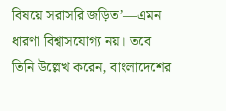বিষয়ে সরাসরি জড়িত’—এমন ধারণা বিশ্বাসযোগ্য নয়। তবে তিনি উল্লেখ করেন, বাংলাদেশের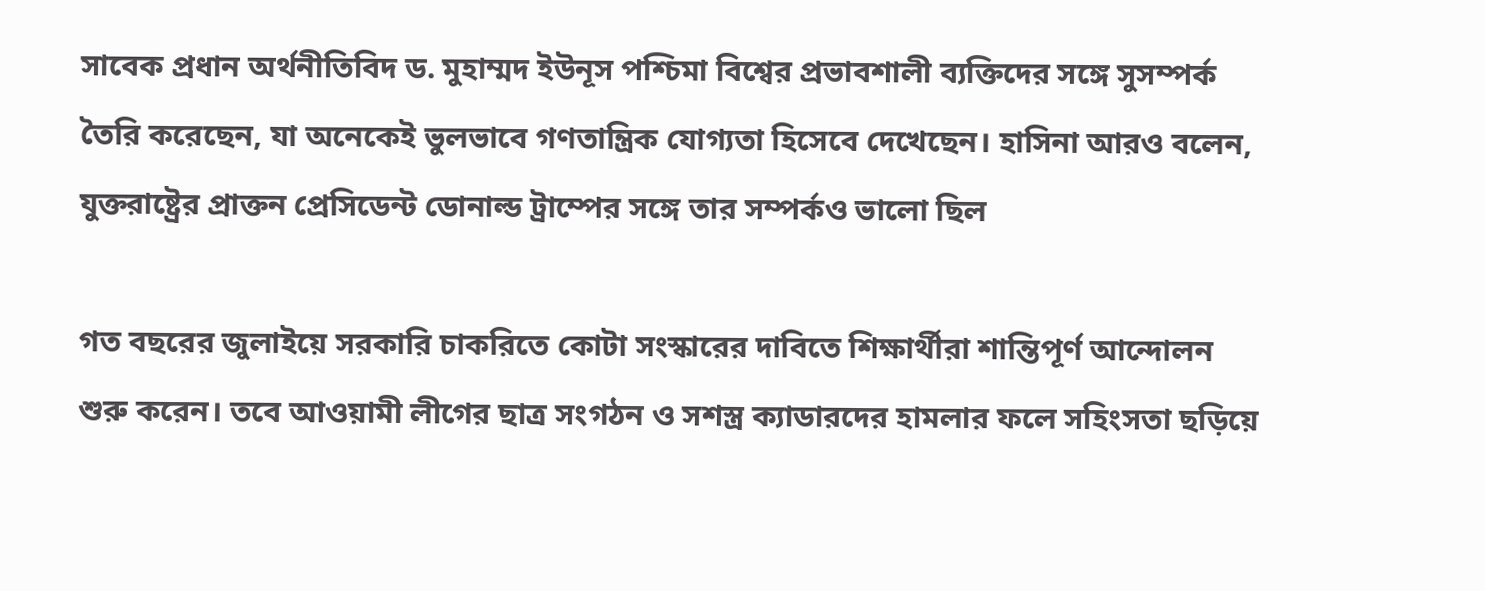সাবেক প্রধান অর্থনীতিবিদ ড. মুহাম্মদ ইউনূস পশ্চিমা বিশ্বের প্রভাবশালী ব্যক্তিদের সঙ্গে সুসম্পর্ক তৈরি করেছেন, যা অনেকেই ভুলভাবে গণতান্ত্রিক যোগ্যতা হিসেবে দেখেছেন। হাসিনা আরও বলেন, যুক্তরাষ্ট্রের প্রাক্তন প্রেসিডেন্ট ডোনাল্ড ট্রাম্পের সঙ্গে তার সম্পর্কও ভালো ছিল

গত বছরের জুলাইয়ে সরকারি চাকরিতে কোটা সংস্কারের দাবিতে শিক্ষার্থীরা শান্তিপূর্ণ আন্দোলন শুরু করেন। তবে আওয়ামী লীগের ছাত্র সংগঠন ও সশস্ত্র ক্যাডারদের হামলার ফলে সহিংসতা ছড়িয়ে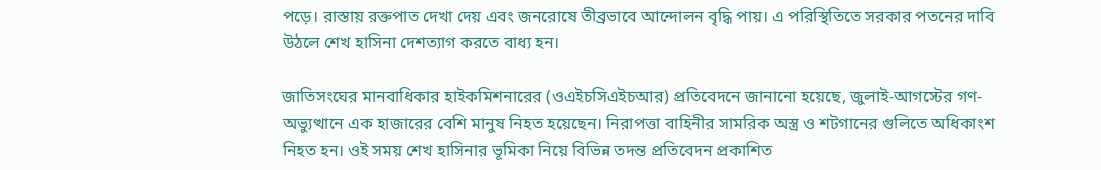পড়ে। রাস্তায় রক্তপাত দেখা দেয় এবং জনরোষে তীব্রভাবে আন্দোলন বৃদ্ধি পায়। এ পরিস্থিতিতে সরকার পতনের দাবি উঠলে শেখ হাসিনা দেশত্যাগ করতে বাধ্য হন।

জাতিসংঘের মানবাধিকার হাইকমিশনারের (ওএইচসিএইচআর) প্রতিবেদনে জানানো হয়েছে, জুলাই-আগস্টের গণ-অভ্যুত্থানে এক হাজারের বেশি মানুষ নিহত হয়েছেন। নিরাপত্তা বাহিনীর সামরিক অস্ত্র ও শটগানের গুলিতে অধিকাংশ নিহত হন। ওই সময় শেখ হাসিনার ভূমিকা নিয়ে বিভিন্ন তদন্ত প্রতিবেদন প্রকাশিত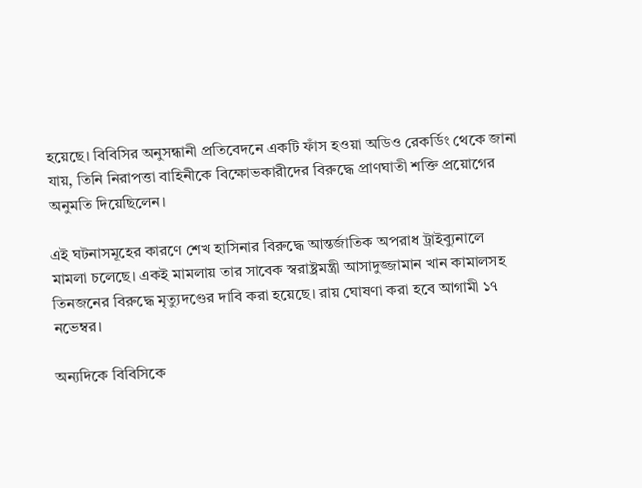হয়েছে। বিবিসির অনুসন্ধানী প্রতিবেদনে একটি ফাঁস হওয়া অডিও রেকর্ডিং থেকে জানা যায়, তিনি নিরাপত্তা বাহিনীকে বিক্ষোভকারীদের বিরুদ্ধে প্রাণঘাতী শক্তি প্রয়োগের অনুমতি দিয়েছিলেন।

এই ঘটনাসমূহের কারণে শেখ হাসিনার বিরুদ্ধে আন্তর্জাতিক অপরাধ ট্রাইব্যুনালে মামলা চলেছে। একই মামলায় তার সাবেক স্বরাষ্ট্রমন্ত্রী আসাদুজ্জামান খান কামালসহ তিনজনের বিরুদ্ধে মৃত্যুদণ্ডের দাবি করা হয়েছে। রায় ঘোষণা করা হবে আগামী ১৭ নভেম্বর।

অন্যদিকে বিবিসিকে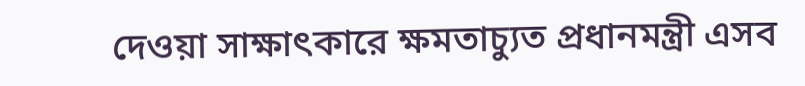দেওয়া সাক্ষাৎকারে ক্ষমতাচ্যুত প্রধানমন্ত্রী এসব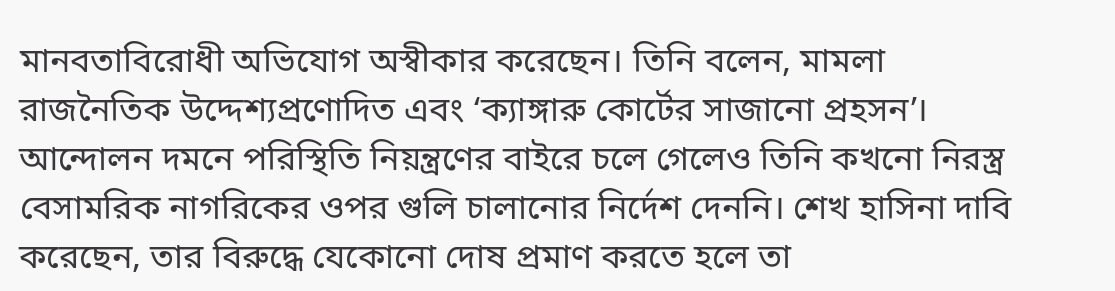মানবতাবিরোধী অভিযোগ অস্বীকার করেছেন। তিনি বলেন, মামলা রাজনৈতিক উদ্দেশ্যপ্রণোদিত এবং ‘ক্যাঙ্গারু কোর্টের সাজানো প্রহসন’। আন্দোলন দমনে পরিস্থিতি নিয়ন্ত্রণের বাইরে চলে গেলেও তিনি কখনো নিরস্ত্র বেসামরিক নাগরিকের ওপর গুলি চালানোর নির্দেশ দেননি। শেখ হাসিনা দাবি করেছেন, তার বিরুদ্ধে যেকোনো দোষ প্রমাণ করতে হলে তা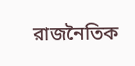রাজনৈতিক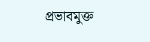প্রভাবমুক্ত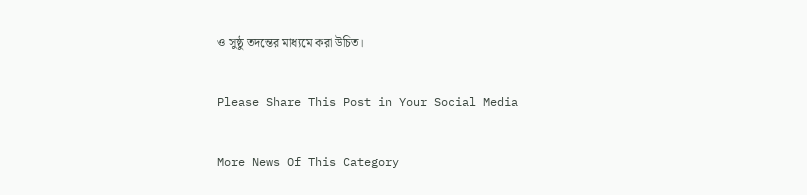ও সুষ্ঠু তদন্তের মাধ্যমে করা উচিত।

Please Share This Post in Your Social Media

More News Of This Category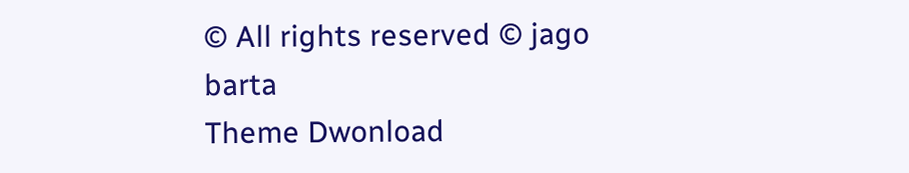© All rights reserved © jago barta
Theme Dwonload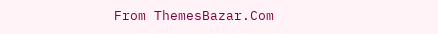From ThemesBazar.Com